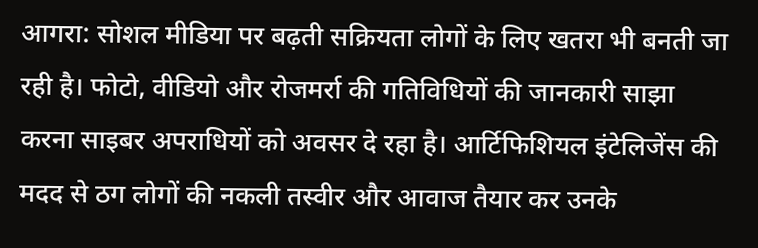आगरा: सोशल मीडिया पर बढ़ती सक्रियता लोगों के लिए खतरा भी बनती जा रही है। फोटो, वीडियो और रोजमर्रा की गतिविधियों की जानकारी साझा करना साइबर अपराधियों को अवसर दे रहा है। आर्टिफिशियल इंटेलिजेंस की मदद से ठग लोगों की नकली तस्वीर और आवाज तैयार कर उनके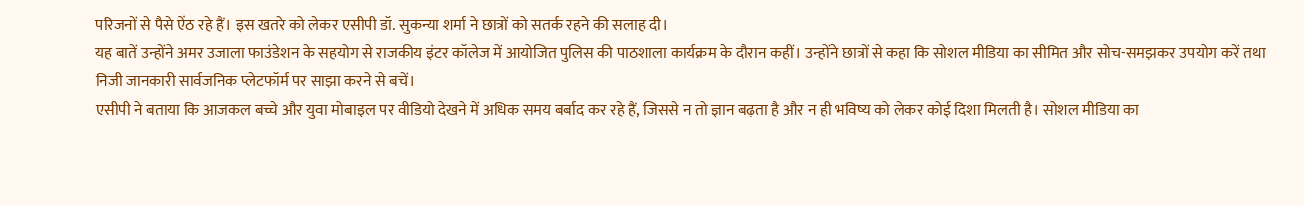परिजनों से पैसे ऐंठ रहे हैं। इस खतरे को लेकर एसीपी डॉ. सुकन्या शर्मा ने छात्रों को सतर्क रहने की सलाह दी।
यह बातें उन्होंने अमर उजाला फाउंडेशन के सहयोग से राजकीय इंटर कॉलेज में आयोजित पुलिस की पाठशाला कार्यक्रम के दौरान कहीं। उन्होंने छात्रों से कहा कि सोशल मीडिया का सीमित और सोच-समझकर उपयोग करें तथा निजी जानकारी सार्वजनिक प्लेटफॉर्म पर साझा करने से बचें।
एसीपी ने बताया कि आजकल बच्चे और युवा मोबाइल पर वीडियो देखने में अधिक समय बर्बाद कर रहे हैं, जिससे न तो ज्ञान बढ़ता है और न ही भविष्य को लेकर कोई दिशा मिलती है। सोशल मीडिया का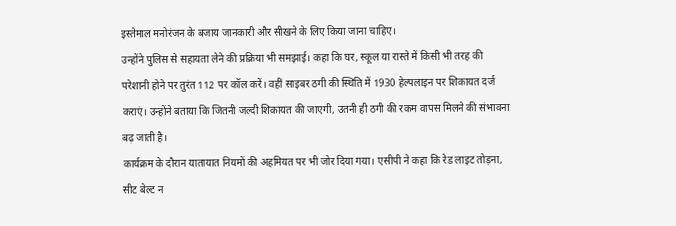इस्तेमाल मनोरंजन के बजाय जानकारी और सीखने के लिए किया जाना चाहिए।
उन्होंने पुलिस से सहायता लेने की प्रक्रिया भी समझाई। कहा कि घर, स्कूल या रास्ते में किसी भी तरह की परेशानी होने पर तुरंत 112 पर कॉल करें। वहीं साइबर ठगी की स्थिति में 1930 हेल्पलाइन पर शिकायत दर्ज कराएं। उन्होंने बताया कि जितनी जल्दी शिकायत की जाएगी, उतनी ही ठगी की रकम वापस मिलने की संभावना बढ़ जाती है।
कार्यक्रम के दौरान यातायात नियमों की अहमियत पर भी जोर दिया गया। एसीपी ने कहा कि रेड लाइट तोड़ना, सीट बेल्ट न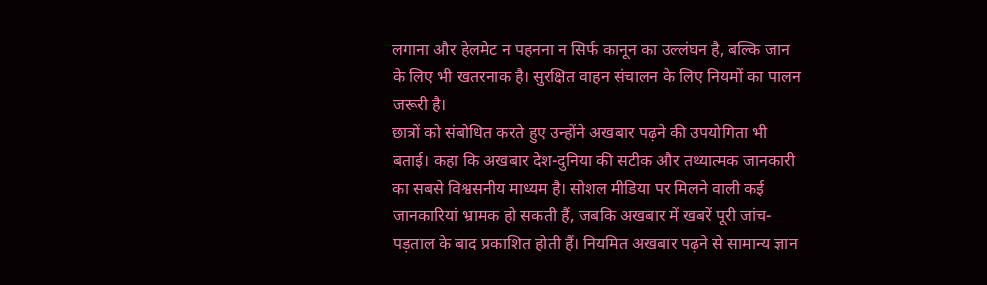लगाना और हेलमेट न पहनना न सिर्फ कानून का उल्लंघन है, बल्कि जान के लिए भी खतरनाक है। सुरक्षित वाहन संचालन के लिए नियमों का पालन जरूरी है।
छात्रों को संबोधित करते हुए उन्होंने अखबार पढ़ने की उपयोगिता भी बताई। कहा कि अखबार देश-दुनिया की सटीक और तथ्यात्मक जानकारी का सबसे विश्वसनीय माध्यम है। सोशल मीडिया पर मिलने वाली कई जानकारियां भ्रामक हो सकती हैं, जबकि अखबार में खबरें पूरी जांच-पड़ताल के बाद प्रकाशित होती हैं। नियमित अखबार पढ़ने से सामान्य ज्ञान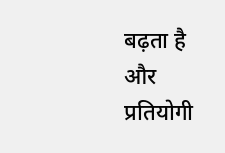बढ़ता है और प्रतियोगी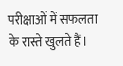परीक्षाओं में सफलता के रास्ते खुलते हैं।